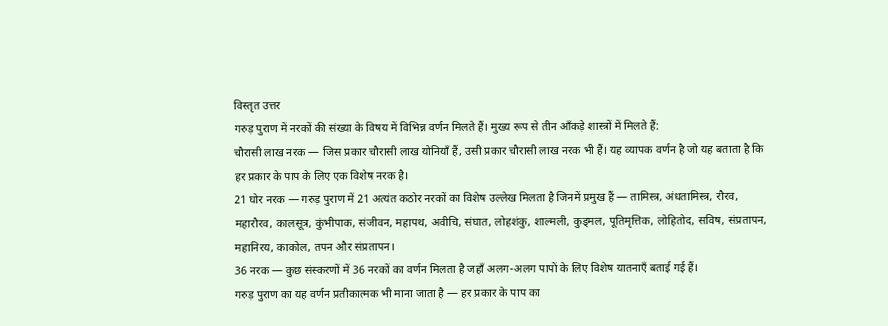विस्तृत उत्तर
गरुड़ पुराण में नरकों की संख्या के विषय में विभिन्न वर्णन मिलते हैं। मुख्य रूप से तीन आँकड़े शास्त्रों में मिलते हैं:
चौरासी लाख नरक — जिस प्रकार चौरासी लाख योनियाँ हैं, उसी प्रकार चौरासी लाख नरक भी हैं। यह व्यापक वर्णन है जो यह बताता है कि हर प्रकार के पाप के लिए एक विशेष नरक है।
21 घोर नरक — गरुड़ पुराण में 21 अत्यंत कठोर नरकों का विशेष उल्लेख मिलता है जिनमें प्रमुख हैं — तामिस्त्र, अंधतामिस्त्र, रौरव, महारौरव, कालसूत्र, कुंभीपाक, संजीवन, महापथ, अवीचि, संघात, लोहशंकु, शाल्मली, कुड्मल, पूतिमृत्तिक, लोहितोद, सविष, संप्रतापन, महानिरय, काकोल, तपन और संप्रतापन।
36 नरक — कुछ संस्करणों में 36 नरकों का वर्णन मिलता है जहाँ अलग-अलग पापों के लिए विशेष यातनाएँ बताई गई हैं।
गरुड़ पुराण का यह वर्णन प्रतीकात्मक भी माना जाता है — हर प्रकार के पाप का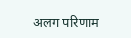अलग परिणाम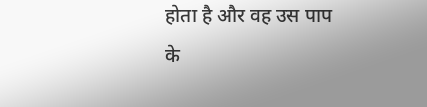होता है और वह उस पाप के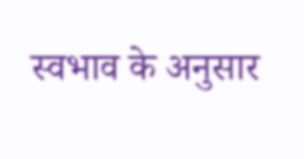स्वभाव के अनुसार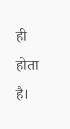ही होता है।